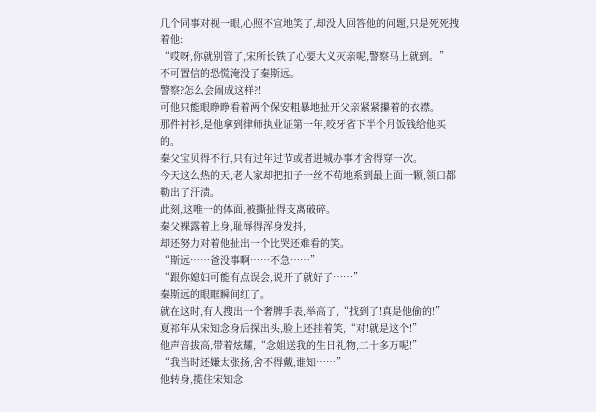几个同事对视一眼,心照不宣地笑了,却没人回答他的问题,只是死死拽着他:
“哎呀,你就别管了,宋所长铁了心要大义灭亲呢,警察马上就到。”
不可置信的恐慌淹没了秦斯远。
警察?怎么会闹成这样?!
可他只能眼睁睁看着两个保安粗暴地扯开父亲紧紧攥着的衣襟。
那件衬衫,是他拿到律师执业证第一年,咬牙省下半个月饭钱给他买的。
秦父宝贝得不行,只有过年过节或者进城办事才舍得穿一次。
今天这么热的天,老人家却把扣子一丝不苟地系到最上面一颗,领口都勒出了汗渍。
此刻,这唯一的体面,被撕扯得支离破碎。
秦父裸露着上身,耻辱得浑身发抖,
却还努力对着他扯出一个比哭还难看的笑。
“斯远……爸没事啊……不急……”
“跟你媳妇可能有点误会,说开了就好了……”
秦斯远的眼眶瞬间红了。
就在这时,有人搜出一个奢牌手表,举高了,“找到了!真是他偷的!”
夏祁年从宋知念身后探出头,脸上还挂着笑,“对!就是这个!”
他声音拔高,带着炫耀,“念姐送我的生日礼物,二十多万呢!”
“我当时还嫌太张扬,舍不得戴,谁知……”
他转身,揽住宋知念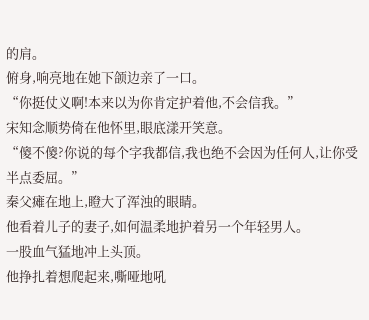的肩。
俯身,响亮地在她下颌边亲了一口。
“你挺仗义啊!本来以为你肯定护着他,不会信我。”
宋知念顺势倚在他怀里,眼底漾开笑意。
“傻不傻?你说的每个字我都信,我也绝不会因为任何人,让你受半点委屈。”
秦父瘫在地上,瞪大了浑浊的眼睛。
他看着儿子的妻子,如何温柔地护着另一个年轻男人。
一股血气猛地冲上头顶。
他挣扎着想爬起来,嘶哑地吼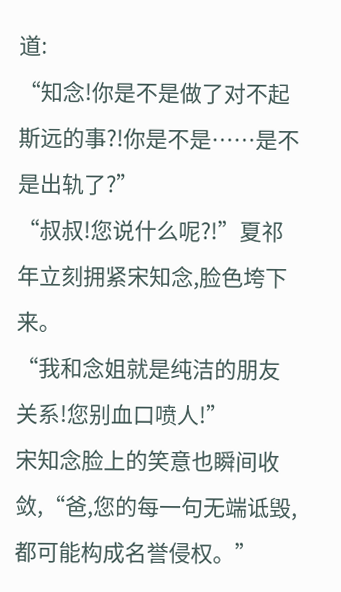道:
“知念!你是不是做了对不起斯远的事?!你是不是……是不是出轨了?”
“叔叔!您说什么呢?!”夏祁年立刻拥紧宋知念,脸色垮下来。
“我和念姐就是纯洁的朋友关系!您别血口喷人!”
宋知念脸上的笑意也瞬间收敛,“爸,您的每一句无端诋毁,都可能构成名誉侵权。”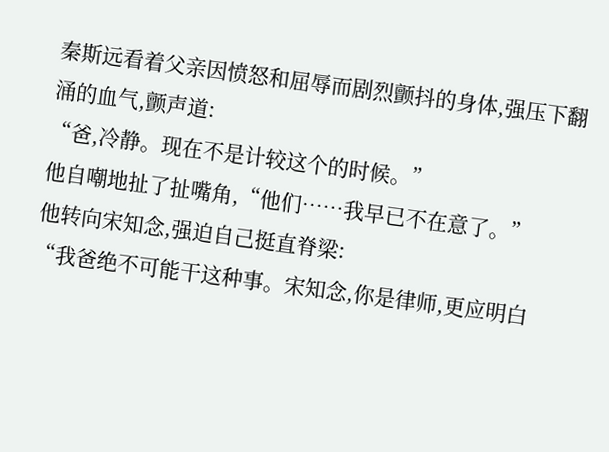秦斯远看着父亲因愤怒和屈辱而剧烈颤抖的身体,强压下翻涌的血气,颤声道:
“爸,冷静。现在不是计较这个的时候。”
他自嘲地扯了扯嘴角,“他们……我早已不在意了。”
他转向宋知念,强迫自己挺直脊梁:
“我爸绝不可能干这种事。宋知念,你是律师,更应明白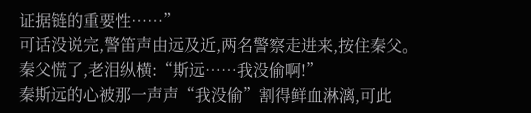证据链的重要性……”
可话没说完,警笛声由远及近,两名警察走进来,按住秦父。
秦父慌了,老泪纵横:“斯远……我没偷啊!”
秦斯远的心被那一声声“我没偷”割得鲜血淋漓,可此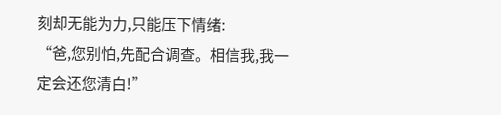刻却无能为力,只能压下情绪:
“爸,您别怕,先配合调查。相信我,我一定会还您清白!”